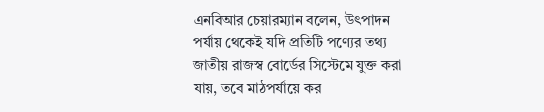এনবিআর চেয়ারম্যান বলেন, উৎপাদন পর্যায় থেকেই যদি প্রতিটি পণ্যের তথ্য জাতীয় রাজস্ব বোর্ডের সিস্টেমে যুক্ত করা যায়, তবে মাঠপর্যায়ে কর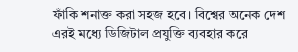ফাঁকি শনাক্ত করা সহজ হবে। বিশ্বের অনেক দেশ এরই মধ্যে ডিজিটাল প্রযুক্তি ব্যবহার করে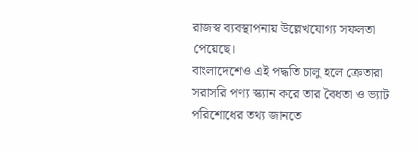রাজস্ব ব্যবস্থাপনায় উল্লেখযোগ্য সফলতা পেয়েছে।
বাংলাদেশেও এই পদ্ধতি চালু হলে ক্রেতারা সরাসরি পণ্য স্ক্যান করে তার বৈধতা ও ভ্যাট পরিশোধের তথ্য জানতে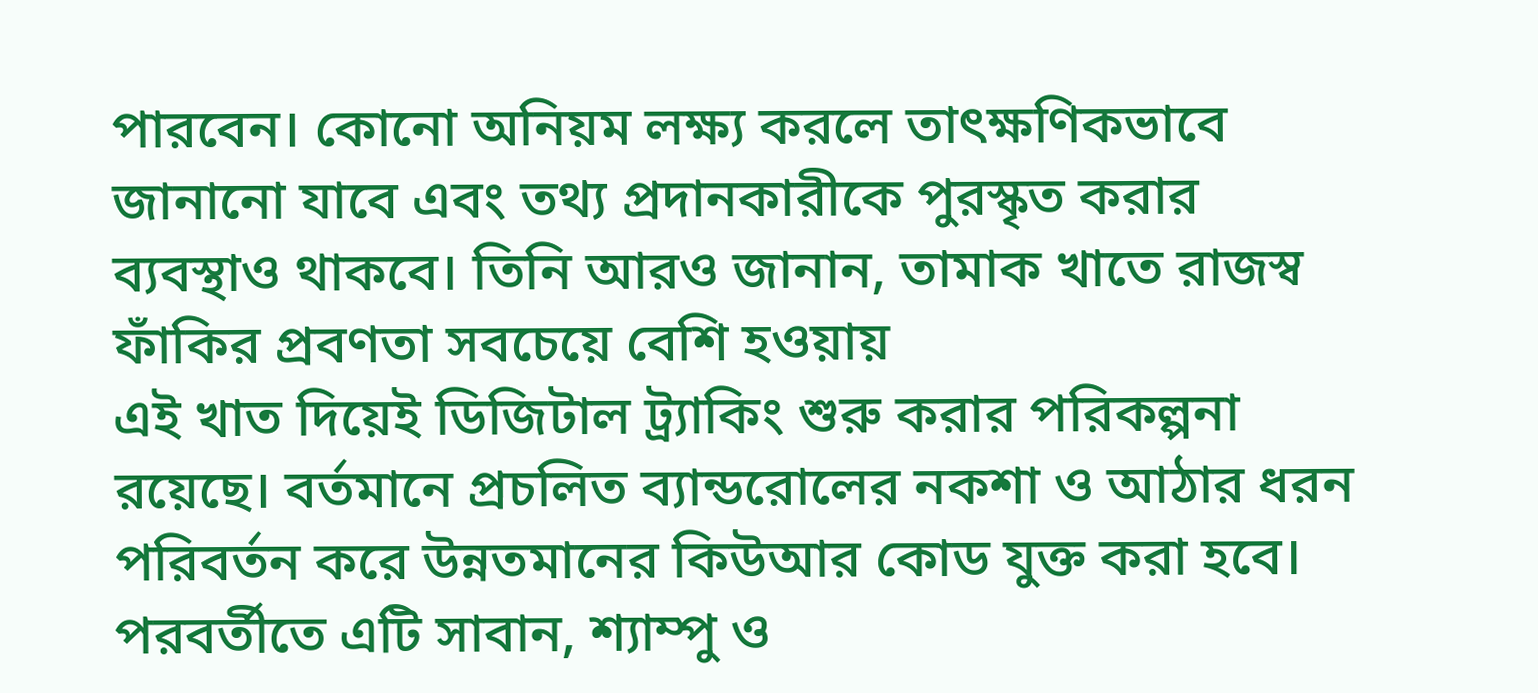পারবেন। কোনো অনিয়ম লক্ষ্য করলে তাৎক্ষণিকভাবে জানানো যাবে এবং তথ্য প্রদানকারীকে পুরস্কৃত করার ব্যবস্থাও থাকবে। তিনি আরও জানান, তামাক খাতে রাজস্ব ফাঁকির প্রবণতা সবচেয়ে বেশি হওয়ায়
এই খাত দিয়েই ডিজিটাল ট্র্যাকিং শুরু করার পরিকল্পনা রয়েছে। বর্তমানে প্রচলিত ব্যান্ডরোলের নকশা ও আঠার ধরন পরিবর্তন করে উন্নতমানের কিউআর কোড যুক্ত করা হবে। পরবর্তীতে এটি সাবান, শ্যাম্পু ও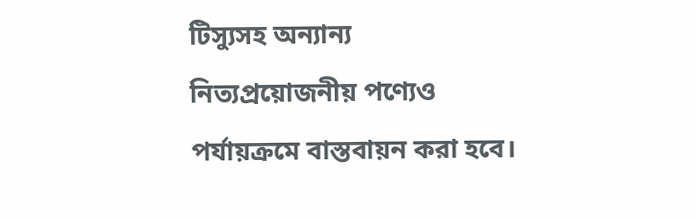টিস্যুসহ অন্যান্য নিত্যপ্রয়োজনীয় পণ্যেও পর্যায়ক্রমে বাস্তবায়ন করা হবে।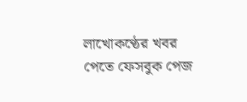লাখোকণ্ঠের খবর পেতে ফেসবুক পেজ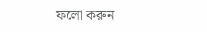ফলো করুন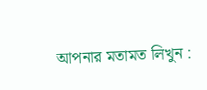আপনার মতামত লিখুন :